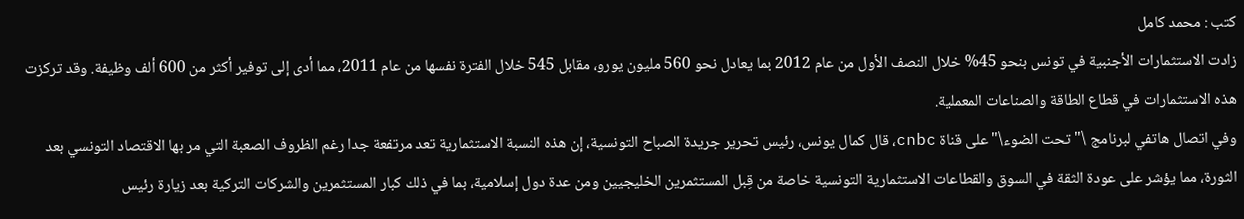كتب : محمد كامل
زادت الاستثمارات الأجنبية في تونس بنحو 45% خلال النصف الأول من عام 2012 بما يعادل نحو 560 مليون يورو، مقابل 545 خلال الفترة نفسها من عام 2011، مما أدى إلى توفير أكثر من 600 ألف وظيفة. وقد تركزت هذه الاستثمارات في قطاع الطاقة والصناعات المعملية.
وفي اتصال هاتفي لبرنامج \"تحت الضوء\" على قناة cnbc، قال كمال يونس، رئيس تحرير جريدة الصباح التونسية، إن هذه النسبة الاستثمارية تعد مرتفعة جدا رغم الظروف الصعبة التي مر بها الاقتصاد التونسي بعد الثورة، مما يؤشر على عودة الثقة في السوق والقطاعات الاستثمارية التونسية خاصة من قِبل المستثمرين الخليجيين ومن عدة دول إسلامية، بما في ذلك كبار المستثمرين والشركات التركية بعد زيارة رئيس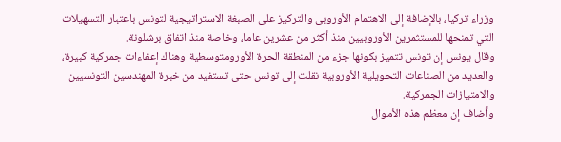وزراء تركيا، بالإضافة إلى الاهتمام الأوروبى والتركيز على الصبغة الاستراتيجية لتونس باعتبار التسهيلات التي تمنحها للمستثمرين الأوروبيين منذ أكثر من عشرين عاما، وخاصة منذ اتفاق برشلونة.
وقال يونس إن تونس تتميز بكونها جزء من المنطقة الحرة الأورومتوسطية وهناك إعفاءات جمركية كبيرة، والعديد من الصناعات التحويلية الأوروبية نقلت إلى تونس حتى تستفيد من خبرة المهندسين التونسيين والامتيازات الجمركية.
وأضاف إن معظم هذه الأموال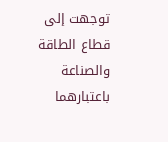توجهت إلى قطاع الطاقة والصناعة باعتبارهما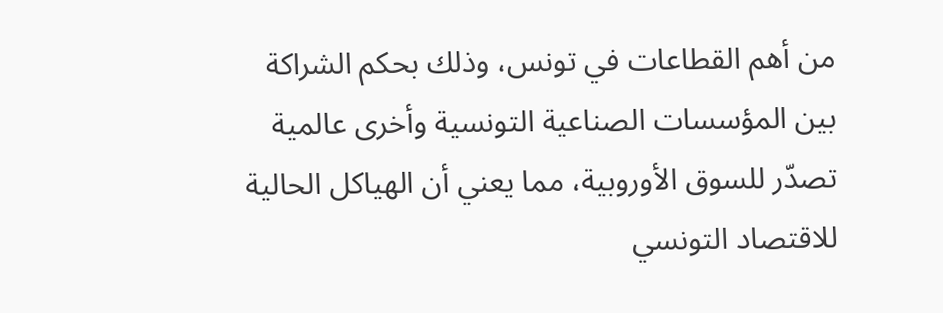من أهم القطاعات في تونس، وذلك بحكم الشراكة بين المؤسسات الصناعية التونسية وأخرى عالمية تصدّر للسوق الأوروبية، مما يعني أن الهياكل الحالية للاقتصاد التونسي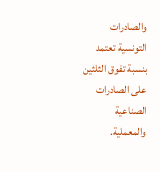والصادرات التونسية تعتمد بنسبة تفوق الثلثين على الصادرات الصناعية والمعملية.